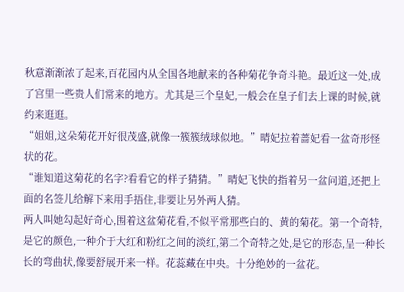秋意渐渐浓了起来,百花园内从全国各地献来的各种菊花争奇斗艳。最近这一处,成了宫里一些贵人们常来的地方。尤其是三个皇妃,一般会在皇子们去上课的时候,就约来逛逛。
“姐姐,这朵菊花开好很茂盛,就像一簇簇绒球似地。”晴妃拉着蔷妃看一盆奇形怪状的花。
“谁知道这菊花的名字?看看它的样子猜猜。”晴妃飞快的指着另一盆问道,还把上面的名签儿给解下来用手捂住,非要让另外两人猜。
两人叫她勾起好奇心,围着这盆菊花看,不似平常那些白的、黄的菊花。第一个奇特,是它的颜色,一种介于大红和粉红之间的淡红,第二个奇特之处,是它的形态,呈一种长长的弯曲状,像要舒展开来一样。花蕊藏在中央。十分绝妙的一盆花。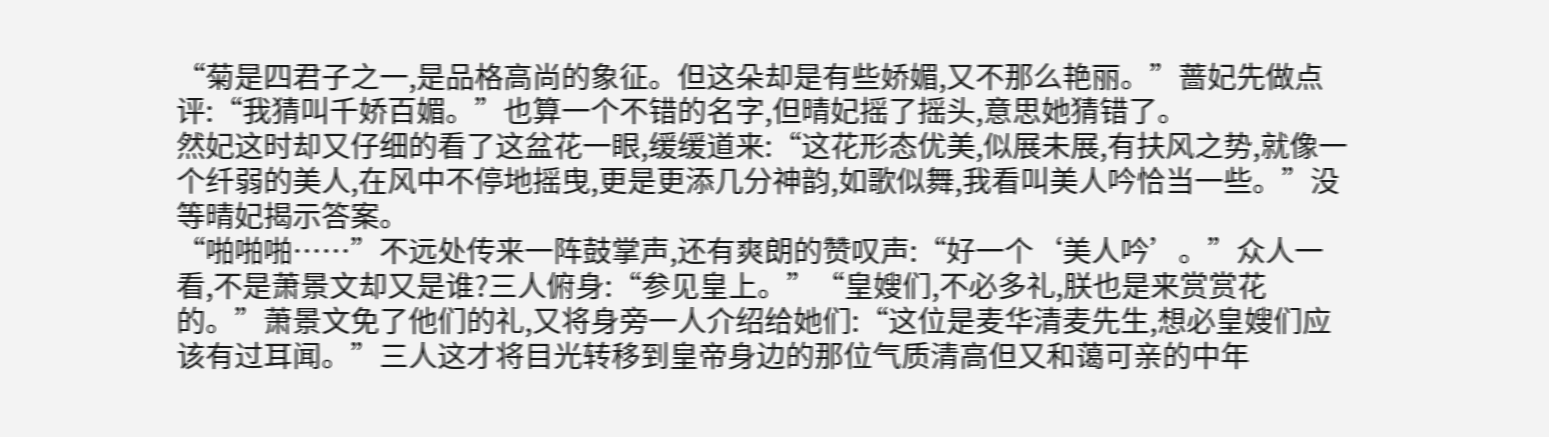“菊是四君子之一,是品格高尚的象征。但这朵却是有些娇媚,又不那么艳丽。”蔷妃先做点评:“我猜叫千娇百媚。”也算一个不错的名字,但晴妃摇了摇头,意思她猜错了。
然妃这时却又仔细的看了这盆花一眼,缓缓道来:“这花形态优美,似展未展,有扶风之势,就像一个纤弱的美人,在风中不停地摇曳,更是更添几分神韵,如歌似舞,我看叫美人吟恰当一些。”没等晴妃揭示答案。
“啪啪啪……”不远处传来一阵鼓掌声,还有爽朗的赞叹声:“好一个‘美人吟’。”众人一看,不是萧景文却又是谁?三人俯身:“参见皇上。”“皇嫂们,不必多礼,朕也是来赏赏花的。”萧景文免了他们的礼,又将身旁一人介绍给她们:“这位是麦华清麦先生,想必皇嫂们应该有过耳闻。”三人这才将目光转移到皇帝身边的那位气质清高但又和蔼可亲的中年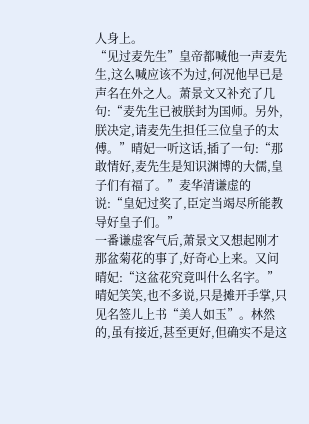人身上。
“见过麦先生”皇帝都喊他一声麦先生,这么喊应该不为过,何况他早已是声名在外之人。萧景文又补充了几句:“麦先生已被朕封为国师。另外,朕决定,请麦先生担任三位皇子的太傅。”晴妃一听这话,插了一句:“那敢情好,麦先生是知识渊博的大儒,皇子们有福了。”麦华清谦虚的说:“皇妃过奖了,臣定当竭尽所能教导好皇子们。”
一番谦虚客气后,萧景文又想起刚才那盆菊花的事了,好奇心上来。又问晴妃:“这盆花究竟叫什么名字。”晴妃笑笑,也不多说,只是摊开手掌,只见名签儿上书“美人如玉”。林然的,虽有接近,甚至更好,但确实不是这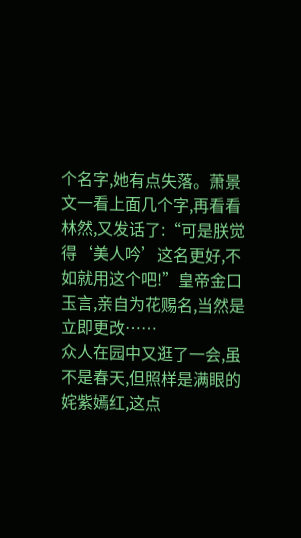个名字,她有点失落。萧景文一看上面几个字,再看看林然,又发话了:“可是朕觉得‘美人吟’这名更好,不如就用这个吧!”皇帝金口玉言,亲自为花赐名,当然是立即更改……
众人在园中又逛了一会,虽不是春天,但照样是满眼的姹紫嫣红,这点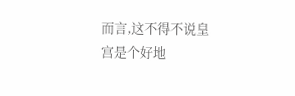而言,这不得不说皇宫是个好地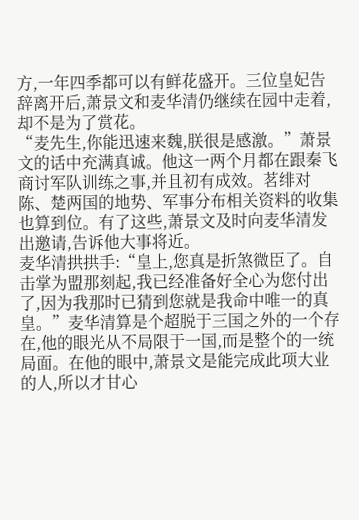方,一年四季都可以有鲜花盛开。三位皇妃告辞离开后,萧景文和麦华清仍继续在园中走着,却不是为了赏花。
“麦先生,你能迅速来魏,朕很是感激。”萧景文的话中充满真诚。他这一两个月都在跟秦飞商讨军队训练之事,并且初有成效。茗绯对陈、楚两国的地势、军事分布相关资料的收集也算到位。有了这些,萧景文及时向麦华清发出邀请,告诉他大事将近。
麦华清拱拱手:“皇上,您真是折煞微臣了。自击掌为盟那刻起,我已经准备好全心为您付出了,因为我那时已猜到您就是我命中唯一的真皇。”麦华清算是个超脱于三国之外的一个存在,他的眼光从不局限于一国,而是整个的一统局面。在他的眼中,萧景文是能完成此项大业的人,所以才甘心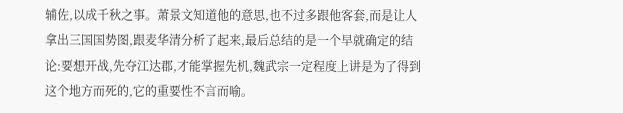辅佐,以成千秋之事。萧景文知道他的意思,也不过多跟他客套,而是让人拿出三国国势图,跟麦华清分析了起来,最后总结的是一个早就确定的结论:要想开战,先夺江达郡,才能掌握先机,魏武宗一定程度上讲是为了得到这个地方而死的,它的重要性不言而喻。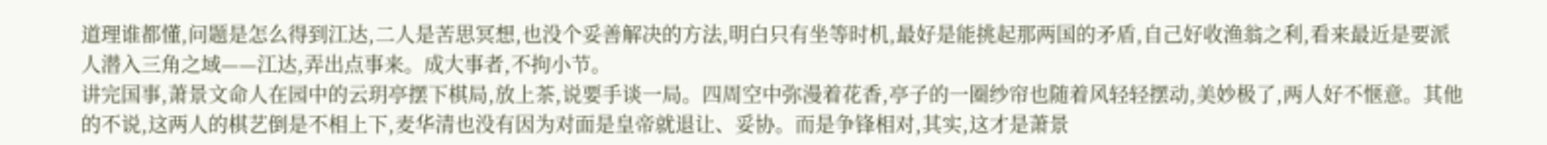道理谁都懂,问题是怎么得到江达,二人是苦思冥想,也没个妥善解决的方法,明白只有坐等时机,最好是能挑起那两国的矛盾,自己好收渔翁之利,看来最近是要派人潜入三角之域——江达,弄出点事来。成大事者,不拘小节。
讲完国事,萧景文命人在园中的云玥亭摆下棋局,放上茶,说要手谈一局。四周空中弥漫着花香,亭子的一圈纱帘也随着风轻轻摆动,美妙极了,两人好不惬意。其他的不说,这两人的棋艺倒是不相上下,麦华清也没有因为对面是皇帝就退让、妥协。而是争锋相对,其实,这才是萧景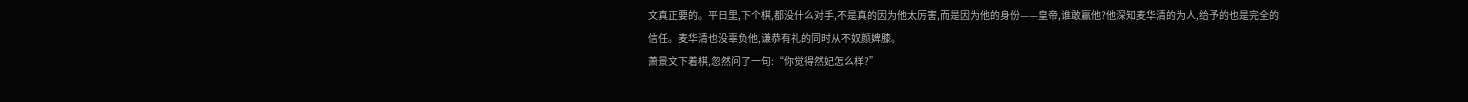文真正要的。平日里,下个棋,都没什么对手,不是真的因为他太厉害,而是因为他的身份——皇帝,谁敢赢他?他深知麦华清的为人,给予的也是完全的信任。麦华清也没辜负他,谦恭有礼的同时从不奴颜婢膝。
萧景文下着棋,忽然问了一句:“你觉得然妃怎么样?”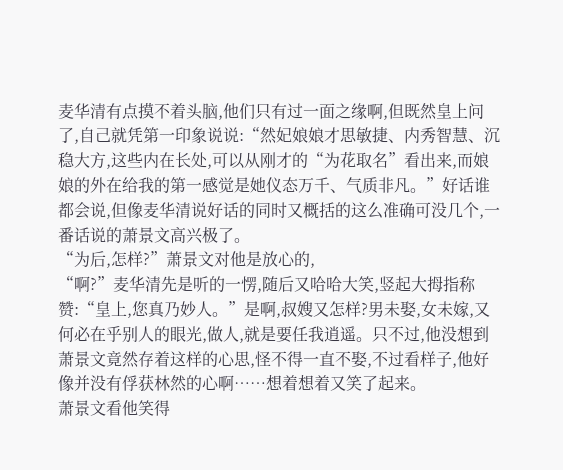麦华清有点摸不着头脑,他们只有过一面之缘啊,但既然皇上问了,自己就凭第一印象说说:“然妃娘娘才思敏捷、内秀智慧、沉稳大方,这些内在长处,可以从刚才的“为花取名”看出来,而娘娘的外在给我的第一感觉是她仪态万千、气质非凡。”好话谁都会说,但像麦华清说好话的同时又概括的这么准确可没几个,一番话说的萧景文高兴极了。
“为后,怎样?”萧景文对他是放心的,
“啊?”麦华清先是听的一愣,随后又哈哈大笑,竖起大拇指称赞:“皇上,您真乃妙人。”是啊,叔嫂又怎样?男未娶,女未嫁,又何必在乎别人的眼光,做人,就是要任我逍遥。只不过,他没想到萧景文竟然存着这样的心思,怪不得一直不娶,不过看样子,他好像并没有俘获林然的心啊……想着想着又笑了起来。
萧景文看他笑得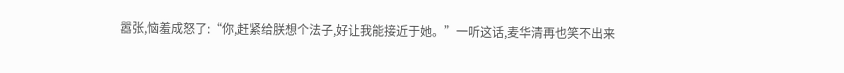嚣张,恼羞成怒了:“你,赶紧给朕想个法子,好让我能接近于她。”一听这话,麦华清再也笑不出来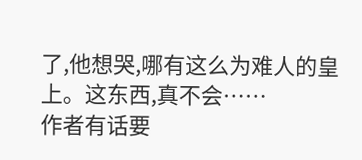了,他想哭,哪有这么为难人的皇上。这东西,真不会……
作者有话要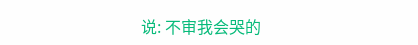说: 不审我会哭的